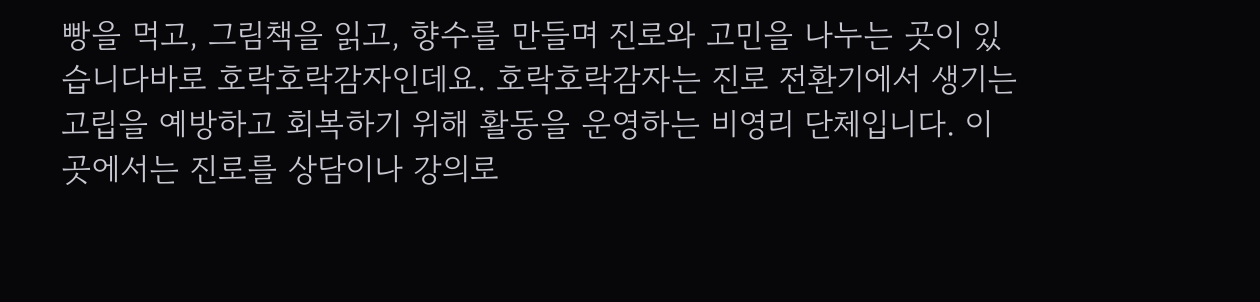빵을 먹고, 그림책을 읽고, 향수를 만들며 진로와 고민을 나누는 곳이 있습니다바로 호락호락감자인데요. 호락호락감자는 진로 전환기에서 생기는 고립을 예방하고 회복하기 위해 활동을 운영하는 비영리 단체입니다. 이곳에서는 진로를 상담이나 강의로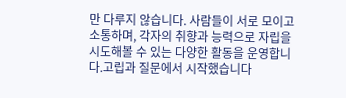만 다루지 않습니다. 사람들이 서로 모이고 소통하며, 각자의 취향과 능력으로 자립을 시도해볼 수 있는 다양한 활동을 운영합니다.고립과 질문에서 시작했습니다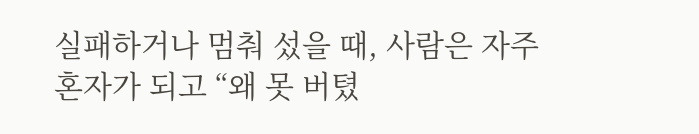실패하거나 멈춰 섰을 때, 사람은 자주 혼자가 되고 “왜 못 버텼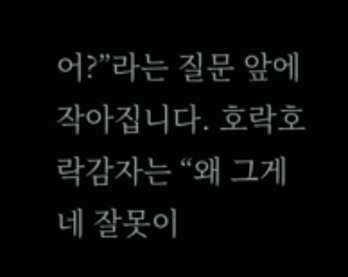어?”라는 질문 앞에 작아집니다. 호락호락감자는 “왜 그게 네 잘못이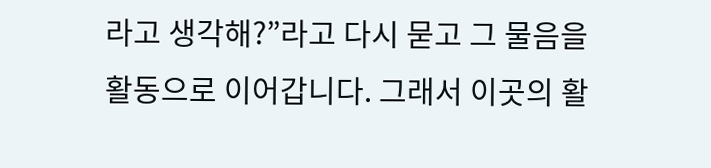라고 생각해?”라고 다시 묻고 그 물음을 활동으로 이어갑니다. 그래서 이곳의 활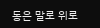동은 말로 위로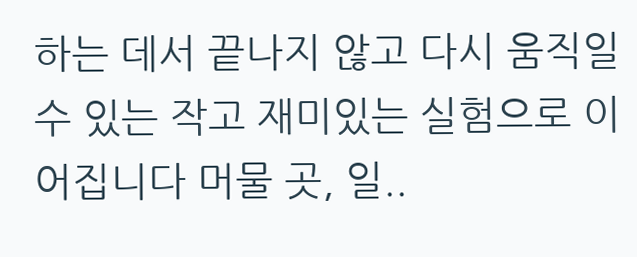하는 데서 끝나지 않고 다시 움직일 수 있는 작고 재미있는 실험으로 이어집니다 머물 곳, 일..